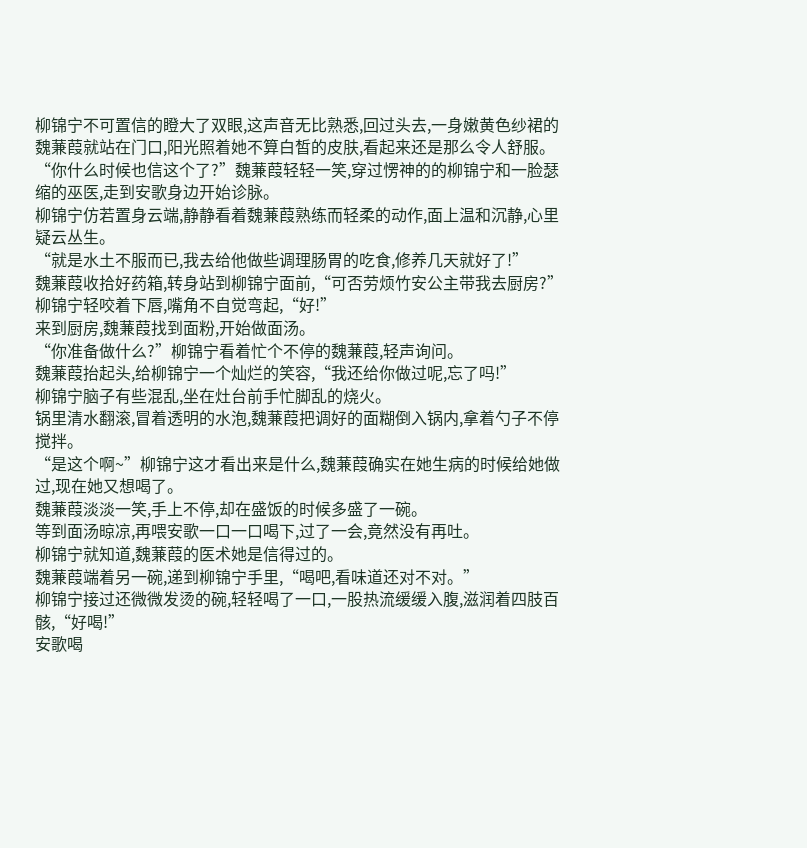柳锦宁不可置信的瞪大了双眼,这声音无比熟悉,回过头去,一身嫩黄色纱裙的魏蒹葭就站在门口,阳光照着她不算白皙的皮肤,看起来还是那么令人舒服。
“你什么时候也信这个了?”魏蒹葭轻轻一笑,穿过愣神的的柳锦宁和一脸瑟缩的巫医,走到安歌身边开始诊脉。
柳锦宁仿若置身云端,静静看着魏蒹葭熟练而轻柔的动作,面上温和沉静,心里疑云丛生。
“就是水土不服而已,我去给他做些调理肠胃的吃食,修养几天就好了!”
魏蒹葭收拾好药箱,转身站到柳锦宁面前,“可否劳烦竹安公主带我去厨房?”
柳锦宁轻咬着下唇,嘴角不自觉弯起,“好!”
来到厨房,魏蒹葭找到面粉,开始做面汤。
“你准备做什么?”柳锦宁看着忙个不停的魏蒹葭,轻声询问。
魏蒹葭抬起头,给柳锦宁一个灿烂的笑容,“我还给你做过呢,忘了吗!”
柳锦宁脑子有些混乱,坐在灶台前手忙脚乱的烧火。
锅里清水翻滚,冒着透明的水泡,魏蒹葭把调好的面糊倒入锅内,拿着勺子不停搅拌。
“是这个啊~”柳锦宁这才看出来是什么,魏蒹葭确实在她生病的时候给她做过,现在她又想喝了。
魏蒹葭淡淡一笑,手上不停,却在盛饭的时候多盛了一碗。
等到面汤晾凉,再喂安歌一口一口喝下,过了一会,竟然没有再吐。
柳锦宁就知道,魏蒹葭的医术她是信得过的。
魏蒹葭端着另一碗,递到柳锦宁手里,“喝吧,看味道还对不对。”
柳锦宁接过还微微发烫的碗,轻轻喝了一口,一股热流缓缓入腹,滋润着四肢百骸,“好喝!”
安歌喝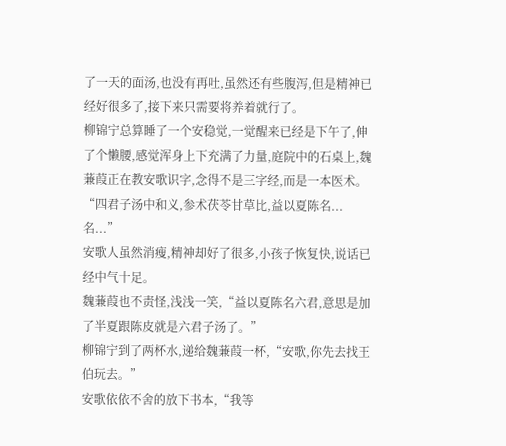了一天的面汤,也没有再吐,虽然还有些腹泻,但是精神已经好很多了,接下来只需要将养着就行了。
柳锦宁总算睡了一个安稳觉,一觉醒来已经是下午了,伸了个懒腰,感觉浑身上下充满了力量,庭院中的石桌上,魏蒹葭正在教安歌识字,念得不是三字经,而是一本医术。
“四君子汤中和义,参术茯苓甘草比,益以夏陈名...名...”
安歌人虽然消瘦,精神却好了很多,小孩子恢复快,说话已经中气十足。
魏蒹葭也不责怪,浅浅一笑,“益以夏陈名六君,意思是加了半夏跟陈皮就是六君子汤了。”
柳锦宁到了两杯水,递给魏蒹葭一杯,“安歌,你先去找王伯玩去。”
安歌依依不舍的放下书本,“我等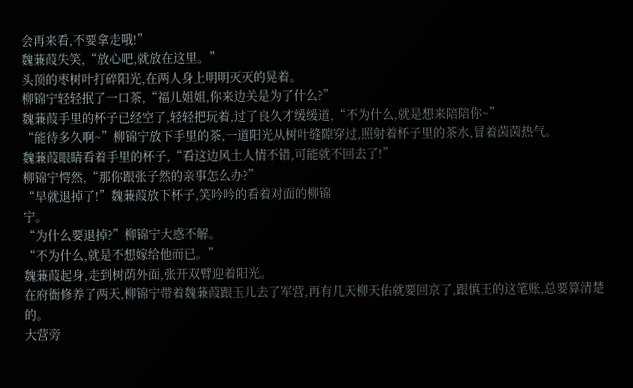会再来看,不要拿走哦!”
魏蒹葭失笑,“放心吧,就放在这里。”
头顶的枣树叶打碎阳光,在两人身上明明灭灭的晃着。
柳锦宁轻轻抿了一口茶,“福儿姐姐,你来边关是为了什么?”
魏蒹葭手里的杯子已经空了,轻轻把玩着,过了良久才缓缓道,“不为什么,就是想来陪陪你~”
“能待多久啊~”柳锦宁放下手里的茶,一道阳光从树叶缝隙穿过,照射着杯子里的茶水,冒着茵茵热气。
魏蒹葭眼睛看着手里的杯子,“看这边风土人情不错,可能就不回去了!”
柳锦宁愕然,“那你跟张子然的亲事怎么办?”
“早就退掉了!”魏蒹葭放下杯子,笑吟吟的看着对面的柳锦
宁。
“为什么要退掉?”柳锦宁大惑不解。
“不为什么,就是不想嫁给他而已。”
魏蒹葭起身,走到树荫外面,张开双臂迎着阳光。
在府衙修养了两天,柳锦宁带着魏蒹葭跟玉儿去了军营,再有几天柳天佑就要回京了,跟慎王的这笔账,总要算清楚的。
大营旁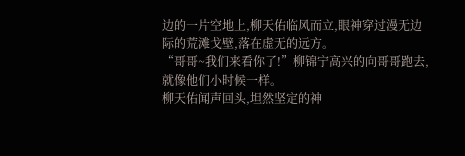边的一片空地上,柳天佑临风而立,眼神穿过漫无边际的荒滩戈壁,落在虚无的远方。
“哥哥~我们来看你了!”柳锦宁高兴的向哥哥跑去,就像他们小时候一样。
柳天佑闻声回头,坦然坚定的神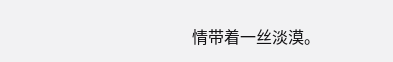情带着一丝淡漠。